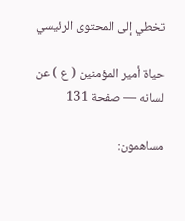تخطي إلى المحتوى الرئيسي

حياة أمير المؤمنين ( ع ) عن لسانه — صفحة 131

مساهمون: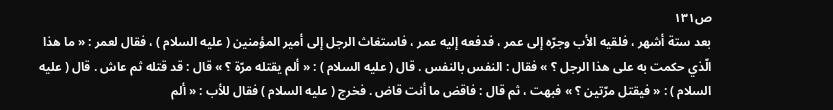ص١٣١
بعد ستة أشهر ، فلقيه الأب وجرّه إلى عمر ، فدفعه إليه عمر ، فاستغاث الرجل إلى أمير المؤمنين ( عليه السلام ) ، فقال لعمر : « ما هذا الّذي حكمت به على هذا الرجل ؟ » فقال : النفس بالنفس . قال ( عليه السلام ) : « ألم يقتله مرّة ؟ » قال : قد قتله ثم عاش . قال ( عليه السلام ) : « فيقتل مرّتين ؟ » فبهت ، ثم قال : فاقض ما أنت قاض . فخرج ( عليه السلام ) فقال للأب : « ألم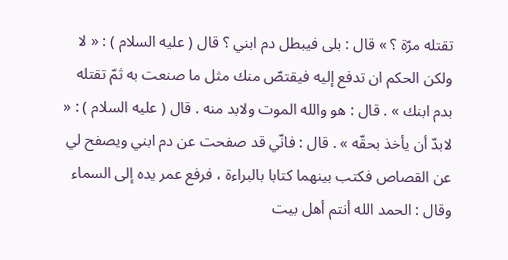تقتله مرّة ؟ » قال : بلى فيبطل دم ابني ؟ قال ( عليه السلام ) : « لا ولكن الحكم ان تدفع إليه فيقتصّ منك مثل ما صنعت به ثمّ تقتله بدم ابنك » . قال : هو والله الموت ولابد منه . قال ( عليه السلام ) : « لابدّ أن يأخذ بحقّه » . قال : فانّي قد صفحت عن دم ابني ويصفح لي عن القصاص فكتب بينهما كتابا بالبراءة ، فرفع عمر يده إلى السماء وقال : الحمد الله أنتم أهل بيت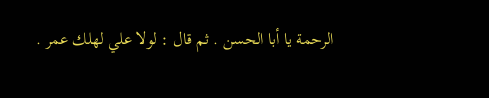الرحمة يا أبا الحسن . ثم قال : لولا علي لهلك عمر .